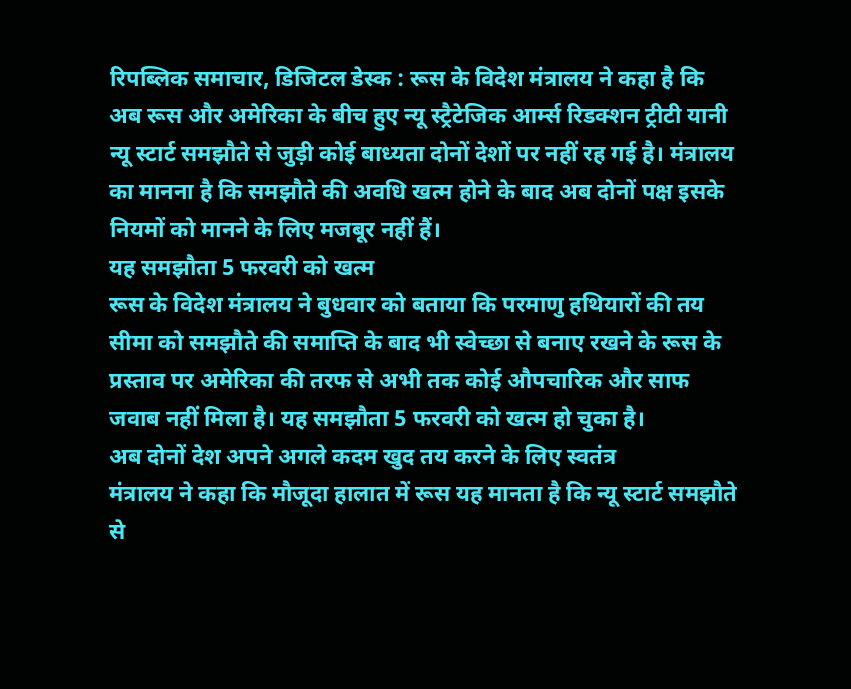रिपब्लिक समाचार, डिजिटल डेस्क : रूस के विदेश मंत्रालय ने कहा है कि अब रूस और अमेरिका के बीच हुए न्यू स्ट्रैटेजिक आर्म्स रिडक्शन ट्रीटी यानी न्यू स्टार्ट समझौते से जुड़ी कोई बाध्यता दोनों देशों पर नहीं रह गई है। मंत्रालय का मानना है कि समझौते की अवधि खत्म होने के बाद अब दोनों पक्ष इसके नियमों को मानने के लिए मजबूर नहीं हैं।
यह समझौता 5 फरवरी को खत्म
रूस के विदेश मंत्रालय ने बुधवार को बताया कि परमाणु हथियारों की तय सीमा को समझौते की समाप्ति के बाद भी स्वेच्छा से बनाए रखने के रूस के प्रस्ताव पर अमेरिका की तरफ से अभी तक कोई औपचारिक और साफ जवाब नहीं मिला है। यह समझौता 5 फरवरी को खत्म हो चुका है।
अब दोनों देश अपने अगले कदम खुद तय करने के लिए स्वतंत्र
मंत्रालय ने कहा कि मौजूदा हालात में रूस यह मानता है कि न्यू स्टार्ट समझौते से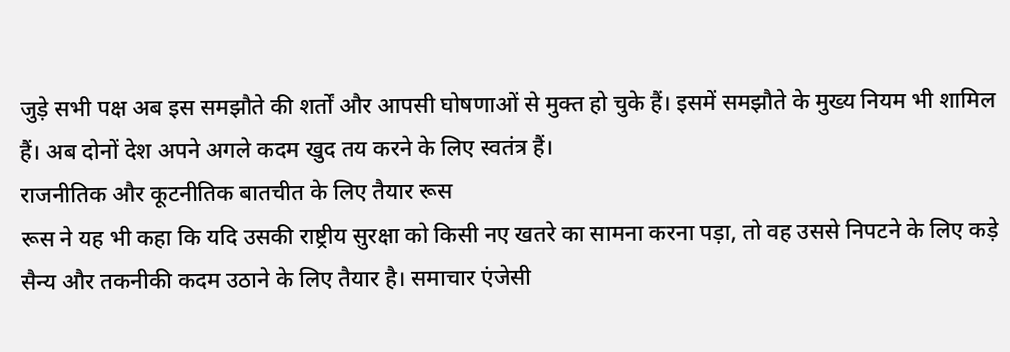जुड़े सभी पक्ष अब इस समझौते की शर्तों और आपसी घोषणाओं से मुक्त हो चुके हैं। इसमें समझौते के मुख्य नियम भी शामिल हैं। अब दोनों देश अपने अगले कदम खुद तय करने के लिए स्वतंत्र हैं।
राजनीतिक और कूटनीतिक बातचीत के लिए तैयार रूस
रूस ने यह भी कहा कि यदि उसकी राष्ट्रीय सुरक्षा को किसी नए खतरे का सामना करना पड़ा, तो वह उससे निपटने के लिए कड़े सैन्य और तकनीकी कदम उठाने के लिए तैयार है। समाचार एंजेसी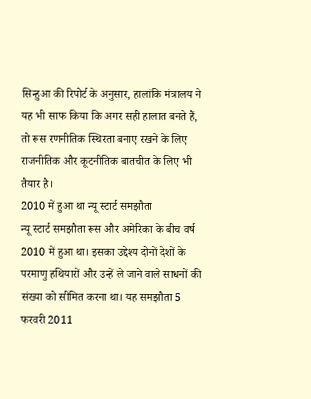सिन्हुआ की रिपोर्ट के अनुसार, हालांकि मंत्रालय ने यह भी साफ किया कि अगर सही हालात बनते हैं, तो रूस रणनीतिक स्थिरता बनाए रखने के लिए राजनीतिक और कूटनीतिक बातचीत के लिए भी तैयार है।
2010 में हुआ था न्यू स्टार्ट समझौता
न्यू स्टार्ट समझौता रूस और अमेरिका के बीच वर्ष 2010 में हुआ था। इसका उद्देश्य दोनों देशों के परमाणु हथियारों और उन्हें ले जाने वाले साधनों की संख्या को सीमित करना था। यह समझौता 5 फरवरी 2011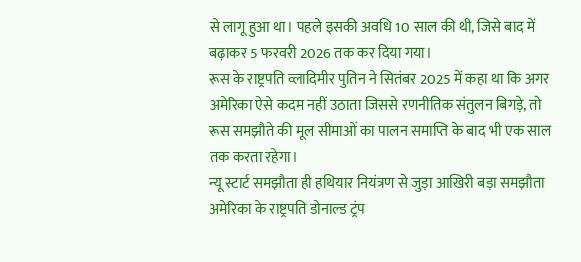से लागू हुआ था। पहले इसकी अवधि 10 साल की थी, जिसे बाद में बढ़ाकर 5 फरवरी 2026 तक कर दिया गया।
रूस के राष्ट्रपति व्लादिमीर पुतिन ने सितंबर 2025 में कहा था कि अगर अमेरिका ऐसे कदम नहीं उठाता जिससे रणनीतिक संतुलन बिगड़े, तो रूस समझौते की मूल सीमाओं का पालन समाप्ति के बाद भी एक साल तक करता रहेगा।
न्यू स्टार्ट समझौता ही हथियार नियंत्रण से जुड़ा आखिरी बड़ा समझौता
अमेरिका के राष्ट्रपति डोनाल्ड ट्रंप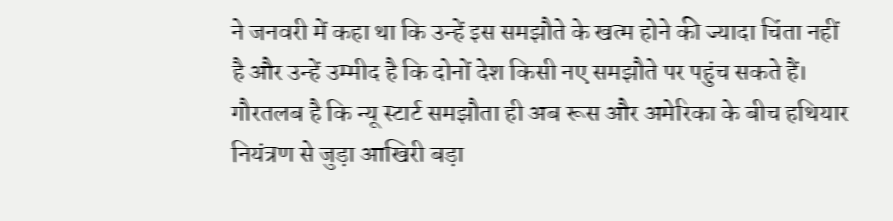ने जनवरी में कहा था कि उन्हें इस समझौते के खत्म होने की ज्यादा चिंता नहीं है और उन्हें उम्मीद है कि दोनों देश किसी नए समझौते पर पहुंच सकते हैं।
गौरतलब है कि न्यू स्टार्ट समझौता ही अब रूस और अमेरिका के बीच हथियार नियंत्रण से जुड़ा आखिरी बड़ा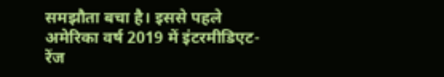समझौता बचा है। इससे पहले अमेरिका वर्ष 2019 में इंटरमीडिएट-रेंज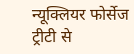न्यूक्लियर फोर्सेज ट्रीटी से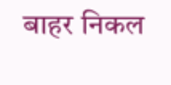बाहर निकल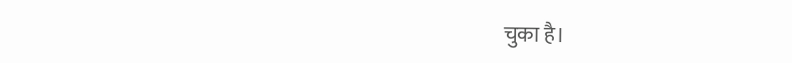चुका है।